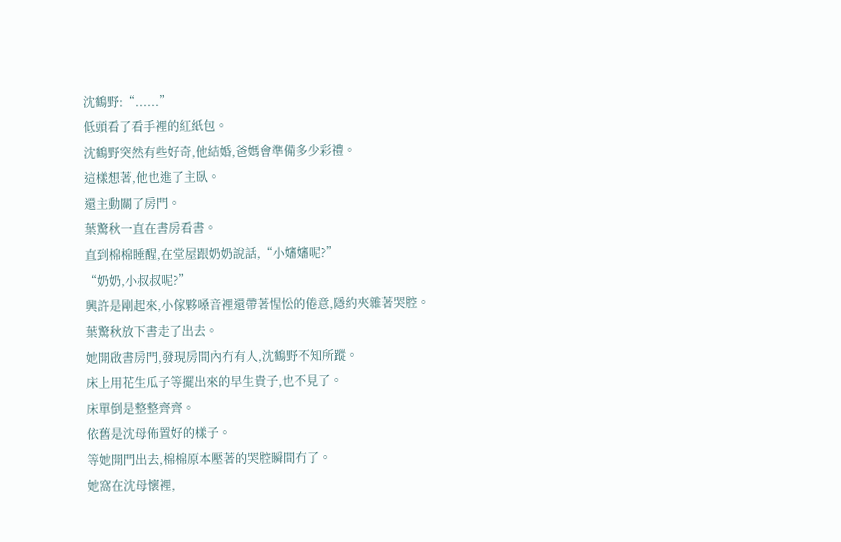沈鶴野:“......”
低頭看了看手裡的紅紙包。
沈鶴野突然有些好奇,他結婚,爸媽會準備多少彩禮。
這樣想著,他也進了主臥。
還主動關了房門。
葉驚秋一直在書房看書。
直到棉棉睡醒,在堂屋跟奶奶說話,“小嬸嬸呢?”
“奶奶,小叔叔呢?”
興許是剛起來,小傢夥嗓音裡還帶著惺忪的倦意,隱約夾雜著哭腔。
葉驚秋放下書走了出去。
她開啟書房門,發現房間內冇有人,沈鶴野不知所蹤。
床上用花生瓜子等擺出來的早生貴子,也不見了。
床單倒是整整齊齊。
依舊是沈母佈置好的樣子。
等她開門出去,棉棉原本壓著的哭腔瞬間冇了。
她窩在沈母懷裡,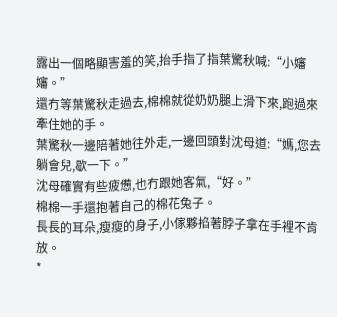露出一個略顯害羞的笑,抬手指了指葉驚秋喊:“小嬸嬸。”
還冇等葉驚秋走過去,棉棉就從奶奶腿上滑下來,跑過來牽住她的手。
葉驚秋一邊陪著她往外走,一邊回頭對沈母道:“媽,您去躺會兒,歇一下。”
沈母確實有些疲憊,也冇跟她客氣,“好。”
棉棉一手還抱著自己的棉花兔子。
長長的耳朵,瘦瘦的身子,小傢夥掐著脖子拿在手裡不肯放。
*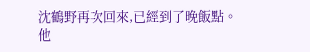沈鶴野再次回來,已經到了晚飯點。
他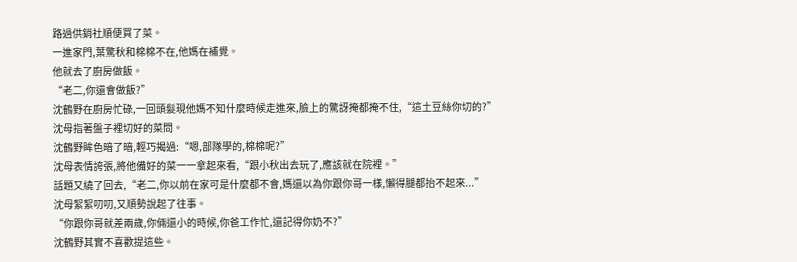路過供銷社順便買了菜。
一進家門,葉驚秋和棉棉不在,他媽在補覺。
他就去了廚房做飯。
“老二,你還會做飯?”
沈鶴野在廚房忙碌,一回頭髮現他媽不知什麼時候走進來,臉上的驚訝掩都掩不住,“這土豆絲你切的?”
沈母指著盤子裡切好的菜問。
沈鶴野眸色暗了暗,輕巧揭過:“嗯,部隊學的,棉棉呢?”
沈母表情誇張,將他備好的菜一一拿起來看,“跟小秋出去玩了,應該就在院裡。”
話題又繞了回去,“老二,你以前在家可是什麼都不會,媽還以為你跟你哥一樣,懶得腿都抬不起來...”
沈母絮絮叨叨,又順勢說起了往事。
“你跟你哥就差兩歲,你倆還小的時候,你爸工作忙,還記得你奶不?”
沈鶴野其實不喜歡提這些。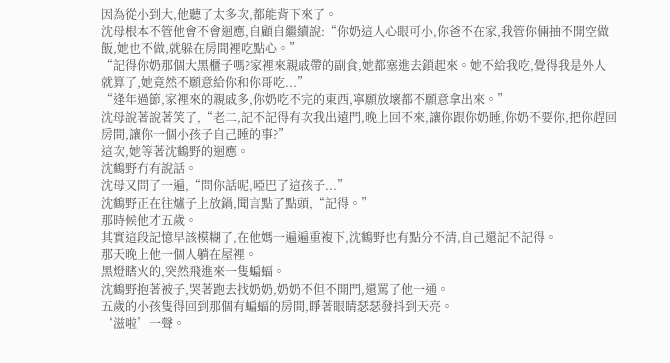因為從小到大,他聽了太多次,都能背下來了。
沈母根本不管他會不會迴應,自顧自繼續說:“你奶這人心眼可小,你爸不在家,我管你倆抽不開空做飯,她也不做,就躲在房間裡吃點心。”
“記得你奶那個大黑櫃子嗎?家裡來親戚帶的副食,她都塞進去鎖起來。她不給我吃,覺得我是外人就算了,她竟然不願意給你和你哥吃...”
“逢年過節,家裡來的親戚多,你奶吃不完的東西,寧願放壞都不願意拿出來。”
沈母說著說著笑了,“老二,記不記得有次我出遠門,晚上回不來,讓你跟你奶睡,你奶不要你,把你趕回房間,讓你一個小孩子自己睡的事?”
這次,她等著沈鶴野的迴應。
沈鶴野冇有說話。
沈母又問了一遍,“問你話呢,啞巴了這孩子...”
沈鶴野正在往爐子上放鍋,聞言點了點頭,“記得。”
那時候他才五歲。
其實這段記憶早該模糊了,在他媽一遍遍重複下,沈鶴野也有點分不清,自己還記不記得。
那天晚上他一個人躺在屋裡。
黑燈瞎火的,突然飛進來一隻蝙蝠。
沈鶴野抱著被子,哭著跑去找奶奶,奶奶不但不開門,還罵了他一通。
五歲的小孩隻得回到那個有蝙蝠的房間,睜著眼睛瑟瑟發抖到天亮。
‘滋啦’一聲。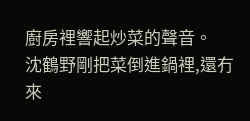廚房裡響起炒菜的聲音。
沈鶴野剛把菜倒進鍋裡,還冇來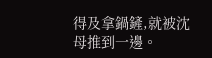得及拿鍋鏟,就被沈母推到一邊。